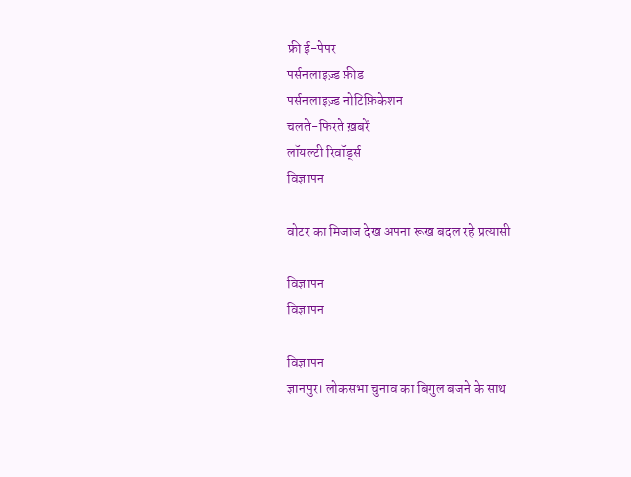फ्री ई-पेपर
पर्सनलाइज़्ड फ़ीड
पर्सनलाइज़्ड नोटिफ़िकेशन
चलते-फिरते ख़बरें
लॉयल्टी रिवॉर्ड्स
विज्ञापन

वोटर का मिजाज देख अपना रूख बदल रहे प्रत्यासी

विज्ञापन
विज्ञापन

विज्ञापन
ज्ञानपुर। लोकसभा चुनाव का बिगुल बजने के साथ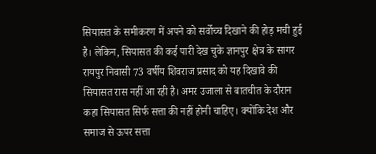सियासत के समीकरण में अपने को सर्वोच्च दिखाने की होड़ मची हुई है। लेकिन, सियासत की कई पारी देख चुके ज्ञानपुर क्षेत्र के सागर रायपुर निवासी 73 वर्षीय शिवराज प्रसाद को यह दिखावे की सियासत रास नहीं आ रही है। अमर उजाला से बातचीत के दौरान कहा सियासत सिर्फ सत्ता की नहीं होनी चाहिए। क्योंकि देश और समाज से ऊपर सत्ता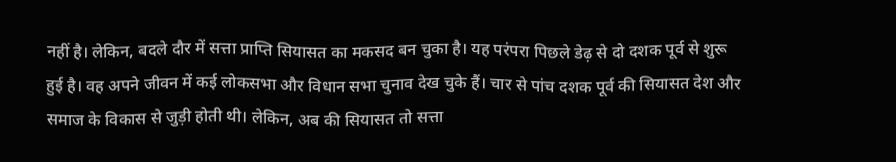नहीं है। लेकिन, बदले दौर में सत्ता प्राप्ति सियासत का मकसद बन चुका है। यह परंपरा पिछले डेढ़ से दो दशक पूर्व से शुरू हुई है। वह अपने जीवन में कई लोकसभा और विधान सभा चुनाव देख चुके हैं। चार से पांच दशक पूर्व की सियासत देश और समाज के विकास से जुड़ी होती थी। लेकिन, अब की सियासत तो सत्ता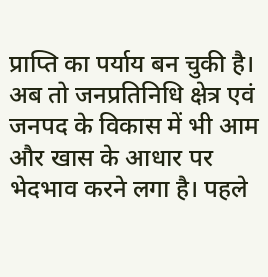प्राप्ति का पर्याय बन चुकी है। अब तो जनप्रतिनिधि क्षेत्र एवं जनपद के विकास में भी आम और खास के आधार पर भेदभाव करने लगा है। पहले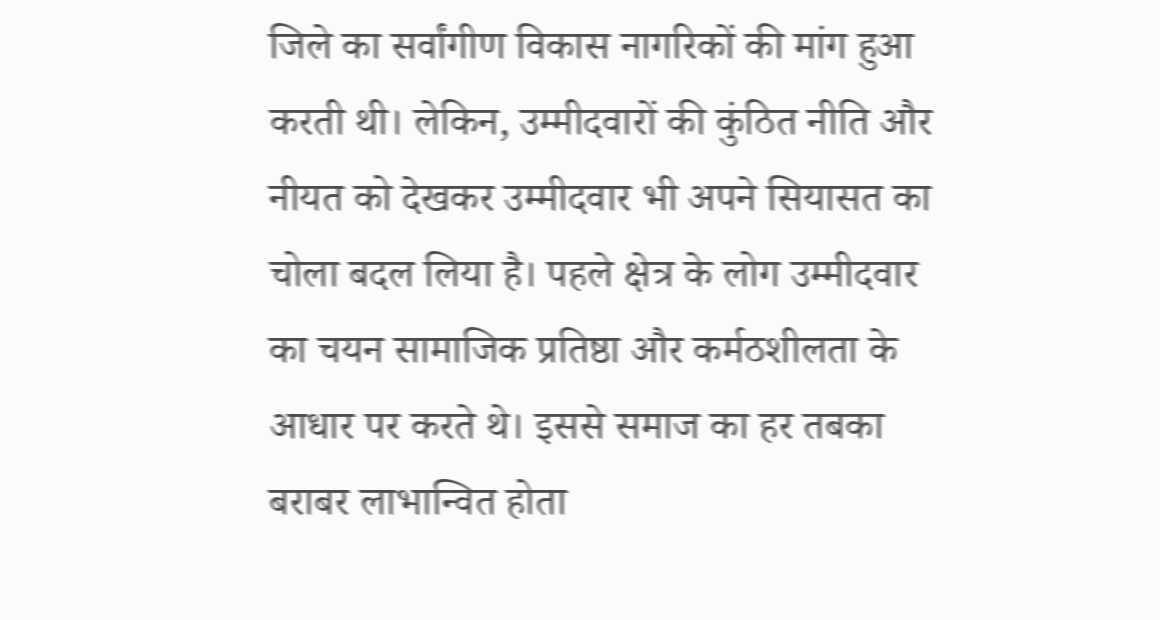जिले का सर्वांगीण विकास नागरिकों की मांग हुआ करती थी। लेकिन, उम्मीदवारों की कुंठित नीति और नीयत को देखकर उम्मीदवार भी अपने सियासत का चोला बदल लिया है। पहले क्षेत्र के लोग उम्मीदवार का चयन सामाजिक प्रतिष्ठा और कर्मठशीलता के आधार पर करते थे। इससे समाज का हर तबका बराबर लाभान्वित होता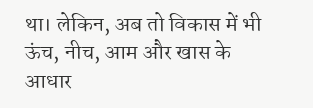था। लेकिन, अब तो विकास में भी ऊंच, नीच, आम और खास के आधार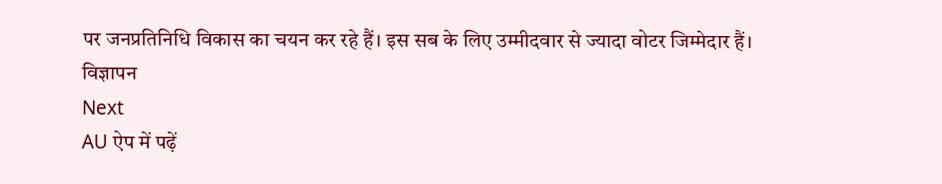पर जनप्रतिनिधि विकास का चयन कर रहे हैं। इस सब के लिए उम्मीदवार से ज्यादा वोटर जिम्मेदार हैं।
विज्ञापन
Next
AU ऐप में पढ़ें